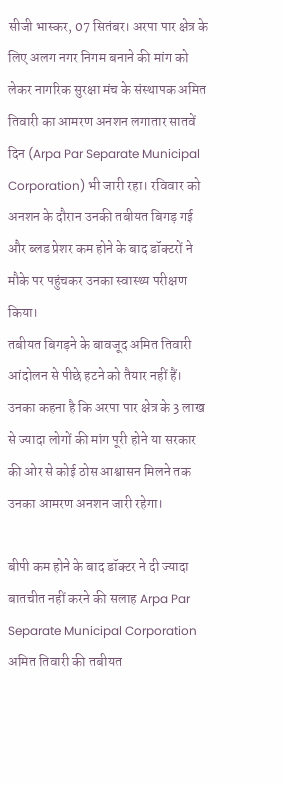सीजी भास्कर, 07 सितंबर। अरपा पार क्षेत्र के लिए अलग नगर निगम बनाने की मांग को लेकर नागरिक सुरक्षा मंच के संस्थापक अमित तिवारी का आमरण अनशन लगातार सातवें दिन (Arpa Par Separate Municipal Corporation) भी जारी रहा। रविवार को अनशन के दौरान उनकी तबीयत बिगड़ गई और ब्लड प्रेशर कम होने के बाद डॉक्टरों ने मौके पर पहुंचकर उनका स्वास्थ्य परीक्षण किया।
तबीयत बिगड़ने के बावजूद अमित तिवारी आंदोलन से पीछे हटने को तैयार नहीं हैं। उनका कहना है कि अरपा पार क्षेत्र के 3 लाख से ज्यादा लोगों की मांग पूरी होने या सरकार की ओर से कोई ठोस आश्वासन मिलने तक उनका आमरण अनशन जारी रहेगा।

बीपी कम होने के बाद डॉक्टर ने दी ज्यादा बातचीत नहीं करने की सलाह Arpa Par Separate Municipal Corporation
अमित तिवारी की तबीयत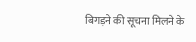बिगड़ने की सूचना मिलने के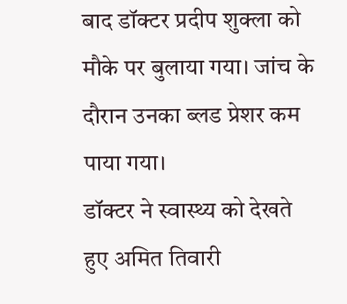बाद डॉक्टर प्रदीप शुक्ला को मौके पर बुलाया गया। जांच के दौरान उनका ब्लड प्रेशर कम पाया गया।
डॉक्टर ने स्वास्थ्य को देखते हुए अमित तिवारी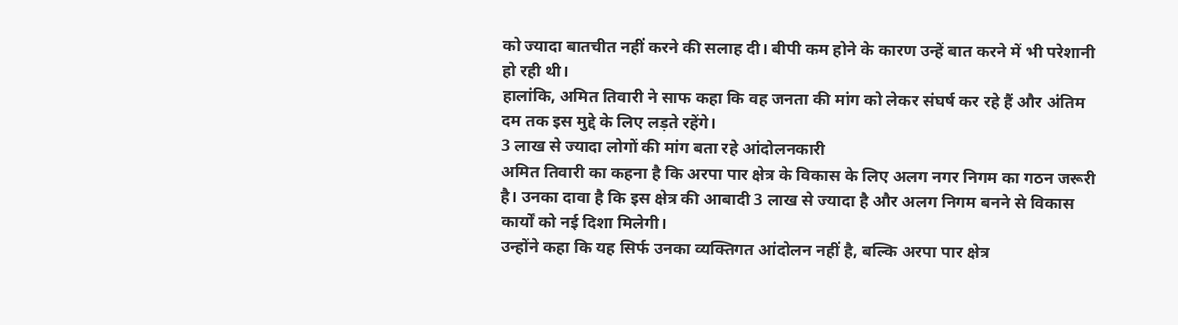को ज्यादा बातचीत नहीं करने की सलाह दी। बीपी कम होने के कारण उन्हें बात करने में भी परेशानी हो रही थी।
हालांकि, अमित तिवारी ने साफ कहा कि वह जनता की मांग को लेकर संघर्ष कर रहे हैं और अंतिम दम तक इस मुद्दे के लिए लड़ते रहेंगे।
3 लाख से ज्यादा लोगों की मांग बता रहे आंदोलनकारी
अमित तिवारी का कहना है कि अरपा पार क्षेत्र के विकास के लिए अलग नगर निगम का गठन जरूरी है। उनका दावा है कि इस क्षेत्र की आबादी 3 लाख से ज्यादा है और अलग निगम बनने से विकास कार्यों को नई दिशा मिलेगी।
उन्होंने कहा कि यह सिर्फ उनका व्यक्तिगत आंदोलन नहीं है, बल्कि अरपा पार क्षेत्र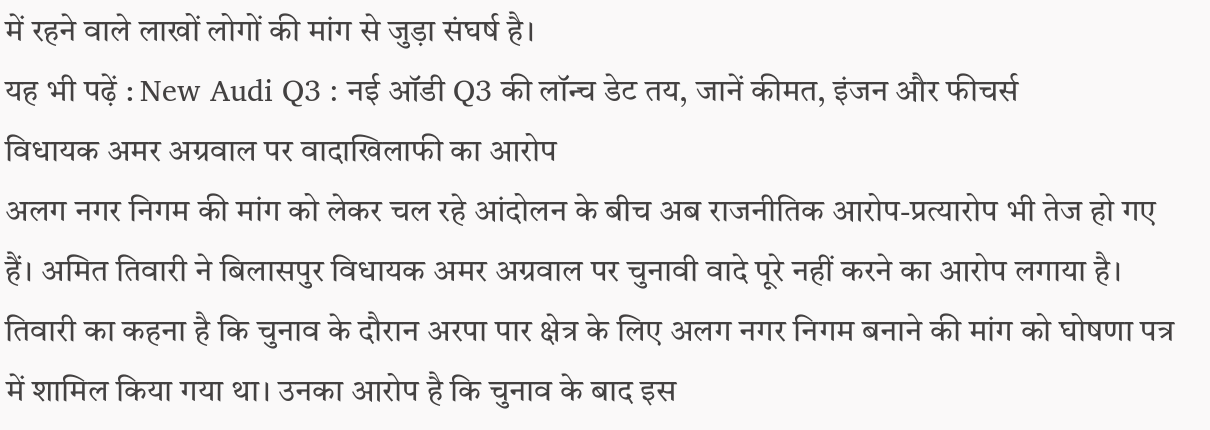में रहने वाले लाखों लोगों की मांग से जुड़ा संघर्ष है।
यह भी पढ़ें : New Audi Q3 : नई ऑडी Q3 की लॉन्च डेट तय, जानें कीमत, इंजन और फीचर्स
विधायक अमर अग्रवाल पर वादाखिलाफी का आरोप
अलग नगर निगम की मांग को लेकर चल रहे आंदोलन के बीच अब राजनीतिक आरोप-प्रत्यारोप भी तेज हो गए हैं। अमित तिवारी ने बिलासपुर विधायक अमर अग्रवाल पर चुनावी वादे पूरे नहीं करने का आरोप लगाया है।
तिवारी का कहना है कि चुनाव के दौरान अरपा पार क्षेत्र के लिए अलग नगर निगम बनाने की मांग को घोषणा पत्र में शामिल किया गया था। उनका आरोप है कि चुनाव के बाद इस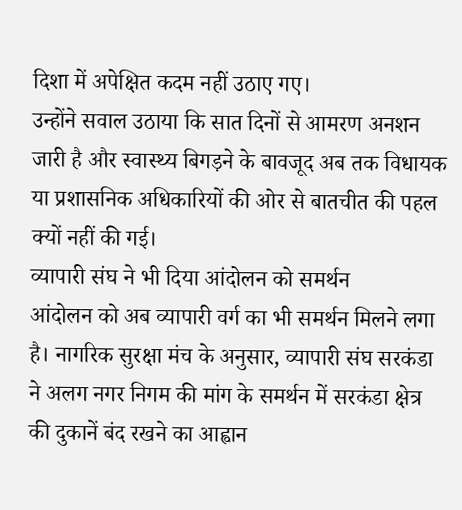दिशा में अपेक्षित कदम नहीं उठाए गए।
उन्होंने सवाल उठाया कि सात दिनों से आमरण अनशन जारी है और स्वास्थ्य बिगड़ने के बावजूद अब तक विधायक या प्रशासनिक अधिकारियों की ओर से बातचीत की पहल क्यों नहीं की गई।
व्यापारी संघ ने भी दिया आंदोलन को समर्थन
आंदोलन को अब व्यापारी वर्ग का भी समर्थन मिलने लगा है। नागरिक सुरक्षा मंच के अनुसार, व्यापारी संघ सरकंडा ने अलग नगर निगम की मांग के समर्थन में सरकंडा क्षेत्र की दुकानें बंद रखने का आह्वान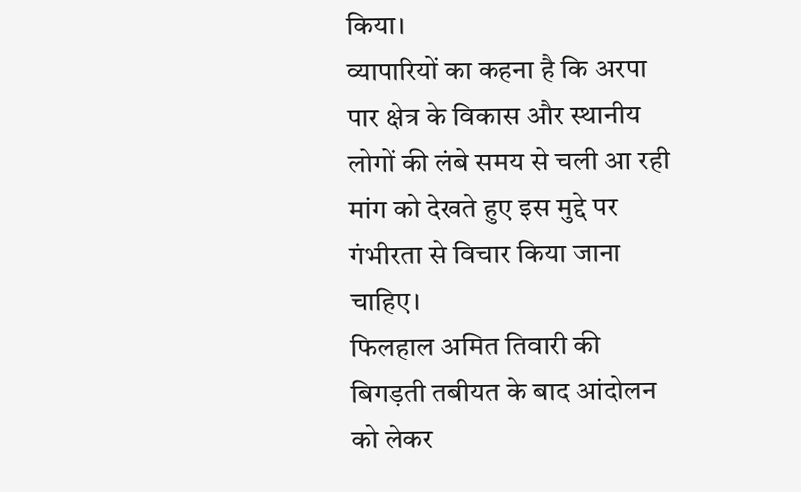किया।
व्यापारियों का कहना है कि अरपा पार क्षेत्र के विकास और स्थानीय लोगों की लंबे समय से चली आ रही मांग को देखते हुए इस मुद्दे पर गंभीरता से विचार किया जाना चाहिए।
फिलहाल अमित तिवारी की बिगड़ती तबीयत के बाद आंदोलन को लेकर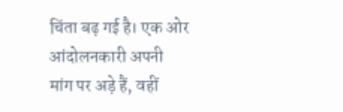चिंता बढ़ गई है। एक ओर आंदोलनकारी अपनी मांग पर अड़े हैं, वहीं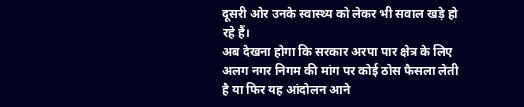दूसरी ओर उनके स्वास्थ्य को लेकर भी सवाल खड़े हो रहे हैं।
अब देखना होगा कि सरकार अरपा पार क्षेत्र के लिए अलग नगर निगम की मांग पर कोई ठोस फैसला लेती है या फिर यह आंदोलन आने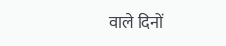वाले दिनों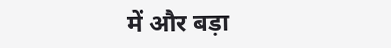में और बड़ा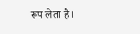रूप लेता है।